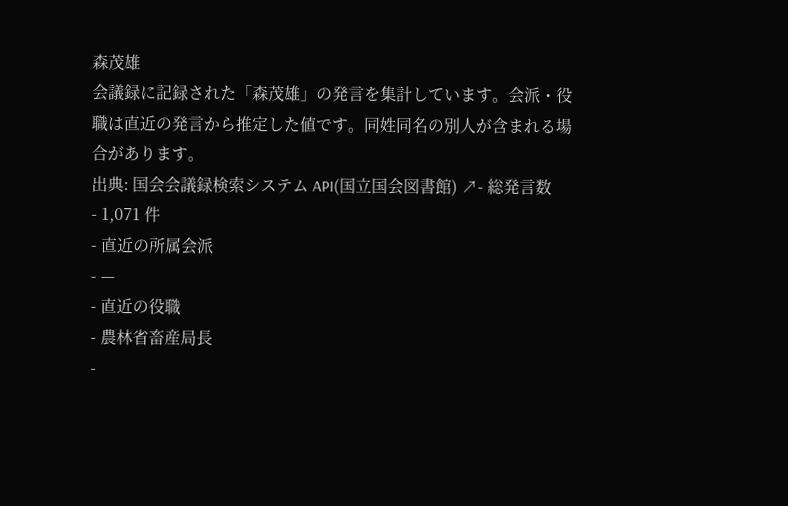森茂雄
会議録に記録された「森茂雄」の発言を集計しています。会派・役職は直近の発言から推定した値です。同姓同名の別人が含まれる場合があります。
出典: 国会会議録検索システム API(国立国会図書館) ↗- 総発言数
- 1,071 件
- 直近の所属会派
- —
- 直近の役職
- 農林省畜産局長
-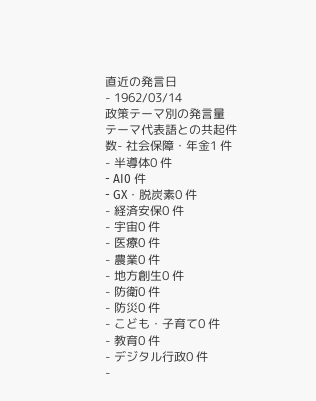直近の発言日
- 1962/03/14
政策テーマ別の発言量
テーマ代表語との共起件数- 社会保障・年金1 件
- 半導体0 件
- AI0 件
- GX・脱炭素0 件
- 経済安保0 件
- 宇宙0 件
- 医療0 件
- 農業0 件
- 地方創生0 件
- 防衛0 件
- 防災0 件
- こども・子育て0 件
- 教育0 件
- デジタル行政0 件
-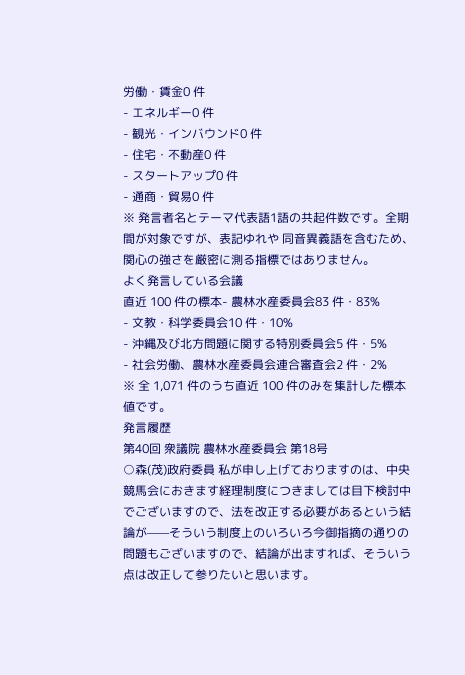労働・賃金0 件
- エネルギー0 件
- 観光・インバウンド0 件
- 住宅・不動産0 件
- スタートアップ0 件
- 通商・貿易0 件
※ 発言者名とテーマ代表語1語の共起件数です。全期間が対象ですが、表記ゆれや 同音異義語を含むため、関心の強さを厳密に測る指標ではありません。
よく発言している会議
直近 100 件の標本- 農林水産委員会83 件・83%
- 文教・科学委員会10 件・10%
- 沖縄及び北方問題に関する特別委員会5 件・5%
- 社会労働、農林水産委員会連合審査会2 件・2%
※ 全 1,071 件のうち直近 100 件のみを集計した標本値です。
発言履歴
第40回 衆議院 農林水産委員会 第18号
○森(茂)政府委員 私が申し上げておりますのは、中央競馬会におきます経理制度につきましては目下検討中でございますので、法を改正する必要があるという結論が——そういう制度上のいろいろ今御指摘の通りの問題もございますので、結論が出ますれば、そういう点は改正して参りたいと思います。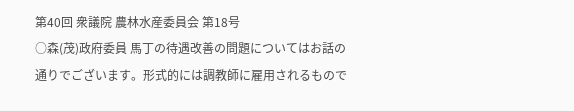第40回 衆議院 農林水産委員会 第18号
○森(茂)政府委員 馬丁の待遇改善の問題についてはお話の通りでございます。形式的には調教師に雇用されるもので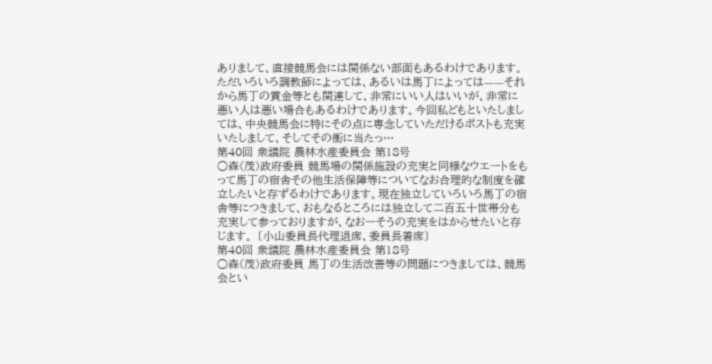ありまして、直接競馬会には関係ない部面もあるわけであります。ただいろいろ調教師によっては、あるいは馬丁によっては——それから馬丁の賞金等とも関連して、非常にいい人はいいが、非常に悪い人は悪い場合もあるわけであります。今回私どもといたしましては、中央競馬会に特にその点に専念していただけるポストも充実いたしまして、そしてその衝に当たっ…
第40回 衆議院 農林水産委員会 第18号
○森(茂)政府委員 競馬場の関係施設の充実と同様なウエートをもって馬丁の宿舎その他生活保障等についてなお合理的な制度を確立したいと存ずるわけであります。現在独立していろいろ馬丁の宿舎等につきまして、おもなるところには独立して二百五十世帯分も充実して参っておりますが、なお一そうの充実をはからせたいと存じます。 〔小山委員長代理退席、委員長着席〕
第40回 衆議院 農林水産委員会 第18号
○森(茂)政府委員 馬丁の生活改善等の問題につきましては、競馬会とい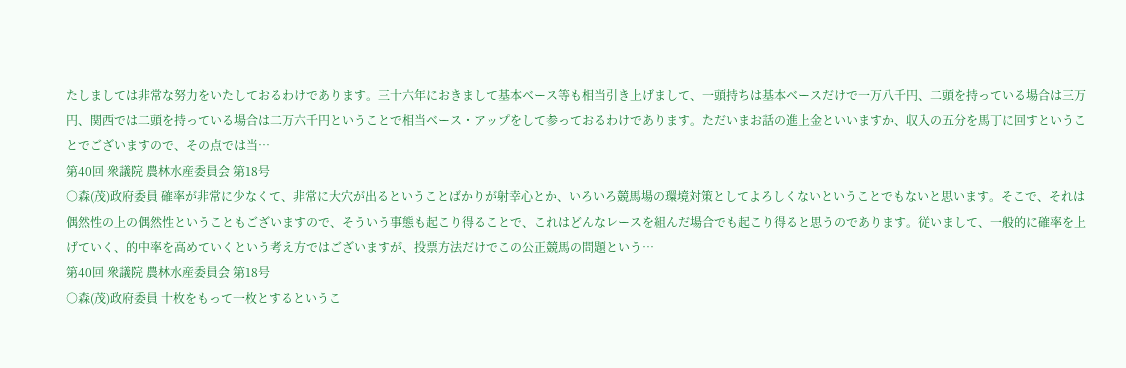たしましては非常な努力をいたしておるわけであります。三十六年におきまして基本ベース等も相当引き上げまして、一頭持ちは基本ベースだけで一万八千円、二頭を持っている場合は三万円、関西では二頭を持っている場合は二万六千円ということで相当ベース・アップをして参っておるわけであります。ただいまお話の進上金といいますか、収入の五分を馬丁に回すということでございますので、その点では当…
第40回 衆議院 農林水産委員会 第18号
○森(茂)政府委員 確率が非常に少なくて、非常に大穴が出るということばかりが射幸心とか、いろいろ競馬場の環境対策としてよろしくないということでもないと思います。そこで、それは偶然性の上の偶然性ということもございますので、そういう事態も起こり得ることで、これはどんなレースを組んだ場合でも起こり得ると思うのであります。従いまして、一般的に確率を上げていく、的中率を高めていくという考え方ではございますが、投票方法だけでこの公正競馬の問題という…
第40回 衆議院 農林水産委員会 第18号
○森(茂)政府委員 十枚をもって一枚とするというこ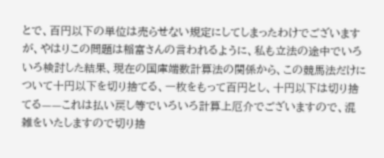とで、百円以下の単位は売らせない規定にしてしまったわけでございますが、やはりこの問題は稲富さんの言われるように、私も立法の途中でいろいろ検討した結果、現在の国庫端数計算法の関係から、この競馬法だけについて十円以下を切り捨てる、一枚をもって百円とし、十円以下は切り捨てる——これは払い戻し等でいろいろ計算上厄介でございますので、混雑をいたしますので切り捨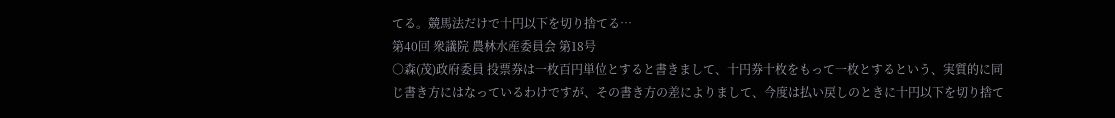てる。競馬法だけで十円以下を切り捨てる…
第40回 衆議院 農林水産委員会 第18号
○森(茂)政府委員 投票券は一枚百円単位とすると書きまして、十円券十枚をもって一枚とするという、実質的に同じ書き方にはなっているわけですが、その書き方の差によりまして、今度は払い戻しのときに十円以下を切り捨て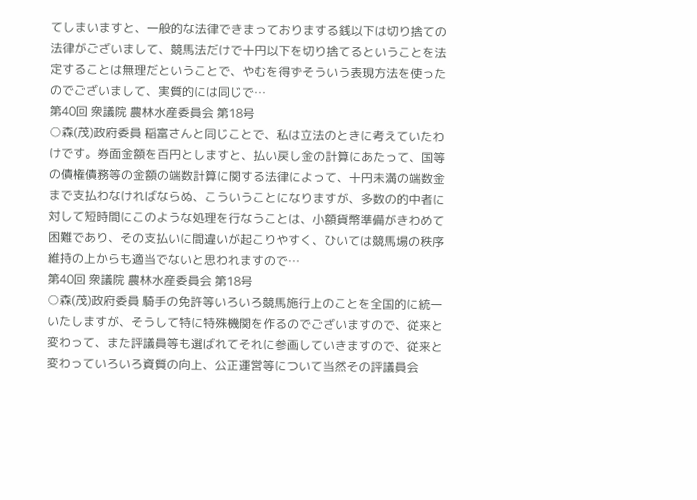てしまいますと、一般的な法律できまっておりまする銭以下は切り捨ての法律がございまして、競馬法だけで十円以下を切り捨てるということを法定することは無理だということで、やむを得ずそういう表現方法を使ったのでございまして、実質的には同じで…
第40回 衆議院 農林水産委員会 第18号
○森(茂)政府委員 稲富さんと同じことで、私は立法のときに考えていたわけです。券面金額を百円としますと、払い戻し金の計算にあたって、国等の債権債務等の金額の端数計算に関する法律によって、十円未満の端数金まで支払わなければならぬ、こういうことになりますが、多数の的中者に対して短時間にこのような処理を行なうことは、小額貨幣準備がきわめて困難であり、その支払いに間違いが起こりやすく、ひいては競馬場の秩序維持の上からも適当でないと思われますので…
第40回 衆議院 農林水産委員会 第18号
○森(茂)政府委員 騎手の免許等いろいろ競馬施行上のことを全国的に統一いたしますが、そうして特に特殊機関を作るのでございますので、従来と変わって、また評議員等も選ばれてそれに参画していきますので、従来と変わっていろいろ資質の向上、公正運営等について当然その評議員会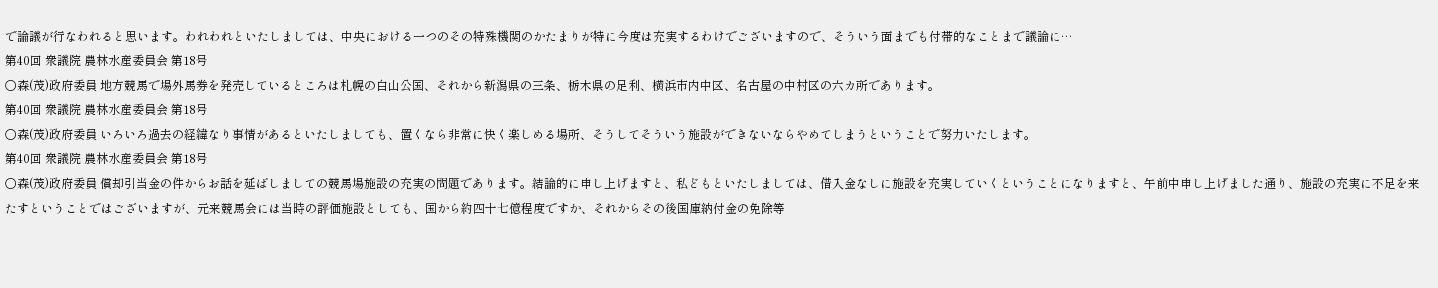で論議が行なわれると思います。われわれといたしましては、中央における一つのその特殊機関のかたまりが特に今度は充実するわけでございますので、そういう面までも付帯的なことまで議論に…
第40回 衆議院 農林水産委員会 第18号
○森(茂)政府委員 地方競馬で場外馬券を発売しているところは札幌の白山公国、それから新潟県の三条、栃木県の足利、横浜市内中区、名古屋の中村区の六カ所であります。
第40回 衆議院 農林水産委員会 第18号
○森(茂)政府委員 いろいろ過去の経緯なり事情があるといたしましても、置くなら非常に快く楽しめる場所、そうしてそういう施設ができないならやめてしまうということで努力いたします。
第40回 衆議院 農林水産委員会 第18号
○森(茂)政府委員 償却引当金の件からお話を延ばしましての競馬場施設の充実の問題であります。結論的に申し上げますと、私どもといたしましては、借入金なしに施設を充実していくということになりますと、午前中申し上げました通り、施設の充実に不足を来たすということではございますが、元来競馬会には当時の評価施設としても、国から約四十七億程度ですか、それからその後国庫納付金の免除等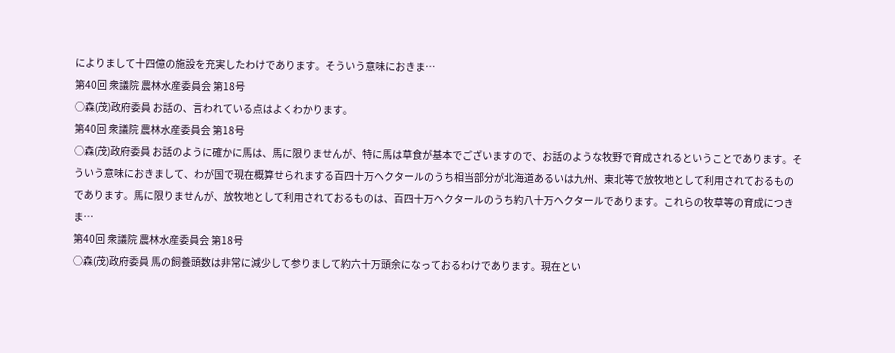によりまして十四億の施設を充実したわけであります。そういう意味におきま…
第40回 衆議院 農林水産委員会 第18号
○森(茂)政府委員 お話の、言われている点はよくわかります。
第40回 衆議院 農林水産委員会 第18号
○森(茂)政府委員 お話のように確かに馬は、馬に限りませんが、特に馬は草食が基本でございますので、お話のような牧野で育成されるということであります。そういう意味におきまして、わが国で現在概算せられまする百四十万ヘクタールのうち相当部分が北海道あるいは九州、東北等で放牧地として利用されておるものであります。馬に限りませんが、放牧地として利用されておるものは、百四十万ヘクタールのうち約八十万ヘクタールであります。これらの牧草等の育成につきま…
第40回 衆議院 農林水産委員会 第18号
○森(茂)政府委員 馬の飼養頭数は非常に減少して参りまして約六十万頭余になっておるわけであります。現在とい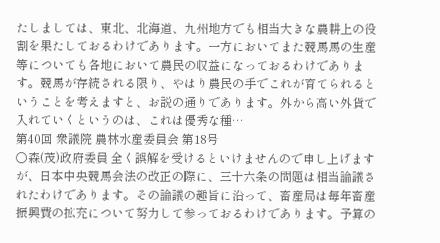たしましては、東北、北海道、九州地方でも相当大きな農耕上の役割を果たしておるわけであります。一方においてまた競馬馬の生産等についても各地において農民の収益になっておるわけであります。競馬が存続される限り、やはり農民の手でこれが育てられるということを考えますと、お説の通りであります。外から高い外貨で入れていくというのは、これは優秀な種…
第40回 衆議院 農林水産委員会 第18号
○森(茂)政府委員 全く誤解を受けるといけませんので申し上げますが、日本中央競馬会法の改正の際に、三十六条の問題は相当論議されたわけであります。その論議の趣旨に沿って、畜産局は毎年畜産振興費の拡充について努力して参っておるわけであります。予算の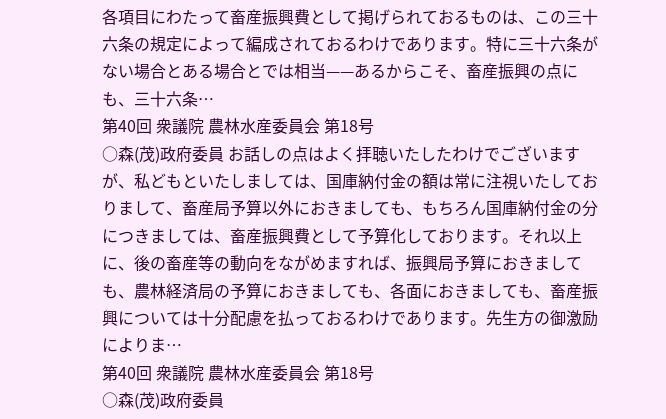各項目にわたって畜産振興費として掲げられておるものは、この三十六条の規定によって編成されておるわけであります。特に三十六条がない場合とある場合とでは相当——あるからこそ、畜産振興の点にも、三十六条…
第40回 衆議院 農林水産委員会 第18号
○森(茂)政府委員 お話しの点はよく拝聴いたしたわけでございますが、私どもといたしましては、国庫納付金の額は常に注視いたしておりまして、畜産局予算以外におきましても、もちろん国庫納付金の分につきましては、畜産振興費として予算化しております。それ以上に、後の畜産等の動向をながめますれば、振興局予算におきましても、農林経済局の予算におきましても、各面におきましても、畜産振興については十分配慮を払っておるわけであります。先生方の御激励によりま…
第40回 衆議院 農林水産委員会 第18号
○森(茂)政府委員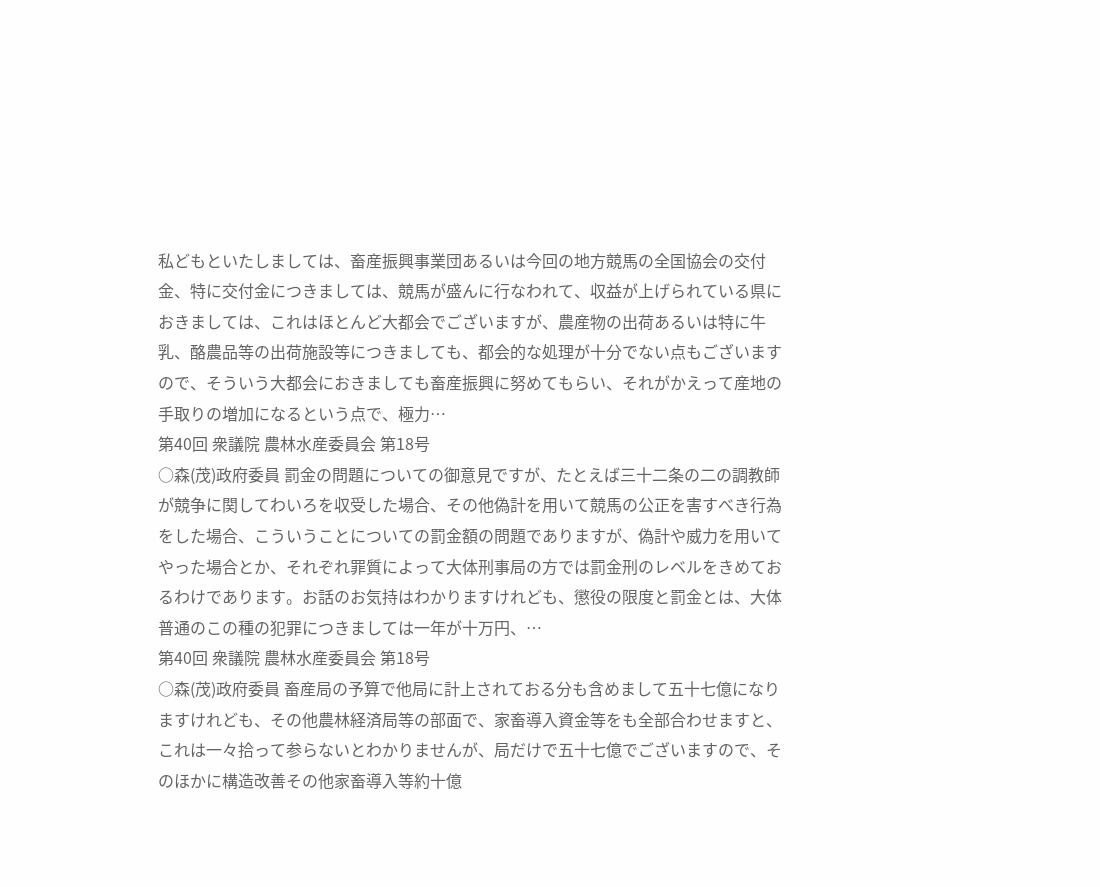私どもといたしましては、畜産振興事業団あるいは今回の地方競馬の全国協会の交付金、特に交付金につきましては、競馬が盛んに行なわれて、収益が上げられている県におきましては、これはほとんど大都会でございますが、農産物の出荷あるいは特に牛乳、酪農品等の出荷施設等につきましても、都会的な処理が十分でない点もございますので、そういう大都会におきましても畜産振興に努めてもらい、それがかえって産地の手取りの増加になるという点で、極力…
第40回 衆議院 農林水産委員会 第18号
○森(茂)政府委員 罰金の問題についての御意見ですが、たとえば三十二条の二の調教師が競争に関してわいろを収受した場合、その他偽計を用いて競馬の公正を害すべき行為をした場合、こういうことについての罰金額の問題でありますが、偽計や威力を用いてやった場合とか、それぞれ罪質によって大体刑事局の方では罰金刑のレベルをきめておるわけであります。お話のお気持はわかりますけれども、懲役の限度と罰金とは、大体普通のこの種の犯罪につきましては一年が十万円、…
第40回 衆議院 農林水産委員会 第18号
○森(茂)政府委員 畜産局の予算で他局に計上されておる分も含めまして五十七億になりますけれども、その他農林経済局等の部面で、家畜導入資金等をも全部合わせますと、これは一々拾って参らないとわかりませんが、局だけで五十七億でございますので、そのほかに構造改善その他家畜導入等約十億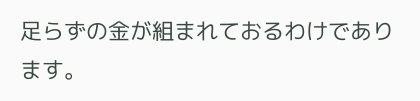足らずの金が組まれておるわけであります。